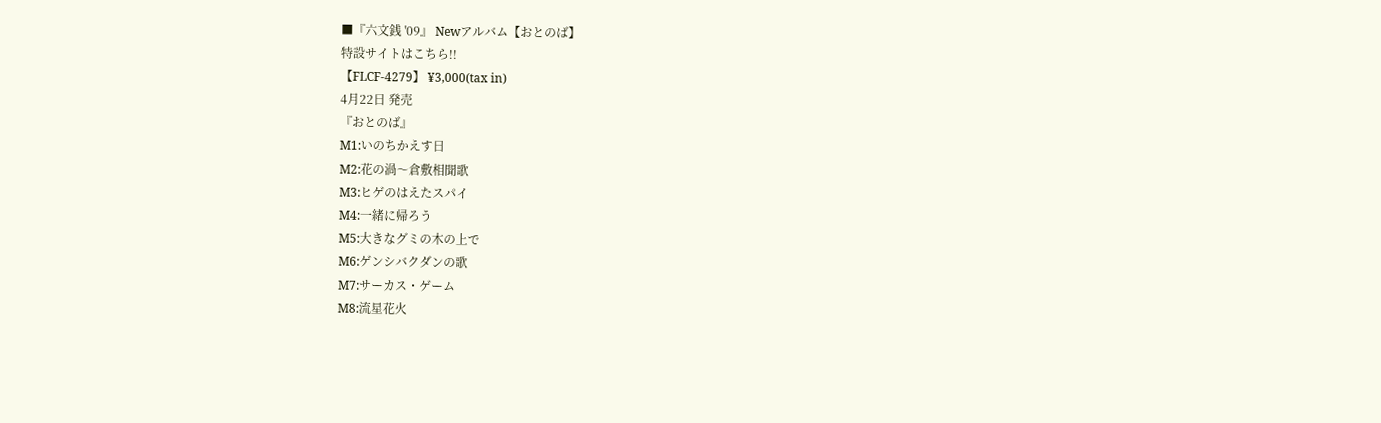■『六文銭 '09』 Newアルバム【おとのば】
特設サイトはこちら!!
【FLCF-4279】 ¥3,000(tax in)
4月22日 発売
『おとのば』
M1:いのちかえす日
M2:花の渦〜倉敷相聞歌
M3:ヒゲのはえたスパイ
M4:一緒に帰ろう
M5:大きなグミの木の上で
M6:ゲンシバクダンの歌
M7:サーカス・ゲーム
M8:流星花火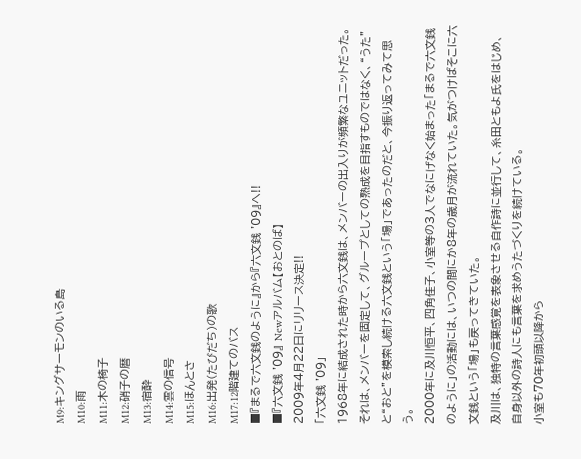M9:キングサーモンのいる島
M10:雨
M11:木の椅子
M12:硝子の暦
M13:宿酔
M14:雲の信号
M15:ほんとさ
M16:出発(たびだち)の歌
M17:12階建てのバス
■『まるで六文銭のように』から『六文銭 '09』へ!!
■『六文銭 '09』 Newアルバム【おとのば】
2009年4月22日にリリース決定!!
「六文銭 '09」
1968年に結成された時から六文銭は、メンバーの出入りが頻繁なユニットだった。それは、メンバーを固定して、グループとしての熟成を目指すものではなく、“うた”と“おと”を模索し続ける六文銭という「場」であったのだと、今振り返ってみて思う。
2000年に及川恒平、四角佳子、小室等の3人でなにげなく始まった「まるで六文銭のように」の活動には、いつの間にか8年の歳月が流れていた。気がつけばそこに六文銭という「場」も戻ってきていた。
及川は、独特の言葉感覚を表象させる自作詩に並行して、糸田ともよ氏をはじめ、自身以外の詩人にも言葉を求めうたづくりを続けている。
小室も70年初頭以降から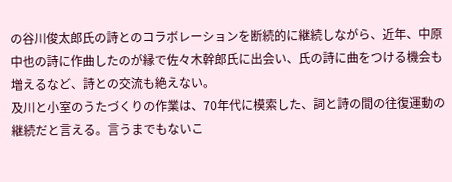の谷川俊太郎氏の詩とのコラボレーションを断続的に継続しながら、近年、中原中也の詩に作曲したのが縁で佐々木幹郎氏に出会い、氏の詩に曲をつける機会も増えるなど、詩との交流も絶えない。
及川と小室のうたづくりの作業は、70年代に模索した、詞と詩の間の往復運動の継続だと言える。言うまでもないこ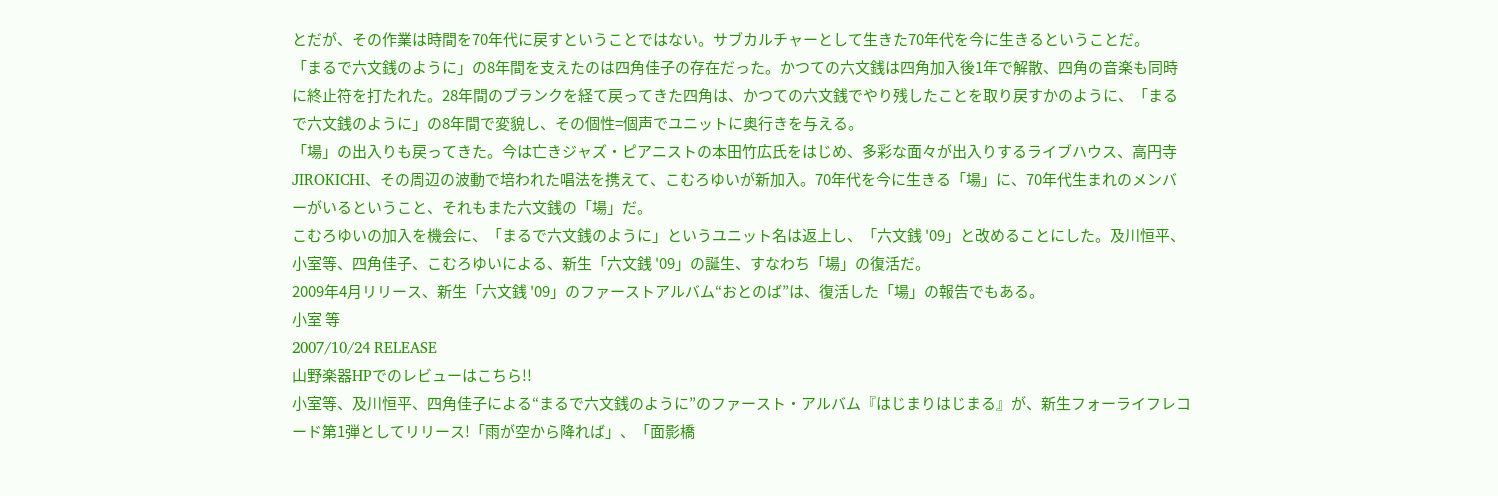とだが、その作業は時間を70年代に戻すということではない。サブカルチャーとして生きた70年代を今に生きるということだ。
「まるで六文銭のように」の8年間を支えたのは四角佳子の存在だった。かつての六文銭は四角加入後1年で解散、四角の音楽も同時に終止符を打たれた。28年間のブランクを経て戻ってきた四角は、かつての六文銭でやり残したことを取り戻すかのように、「まるで六文銭のように」の8年間で変貌し、その個性=個声でユニットに奥行きを与える。
「場」の出入りも戻ってきた。今は亡きジャズ・ピアニストの本田竹広氏をはじめ、多彩な面々が出入りするライブハウス、高円寺JIROKICHI、その周辺の波動で培われた唱法を携えて、こむろゆいが新加入。70年代を今に生きる「場」に、70年代生まれのメンバーがいるということ、それもまた六文銭の「場」だ。
こむろゆいの加入を機会に、「まるで六文銭のように」というユニット名は返上し、「六文銭 '09」と改めることにした。及川恒平、小室等、四角佳子、こむろゆいによる、新生「六文銭 '09」の誕生、すなわち「場」の復活だ。
2009年4月リリース、新生「六文銭 '09」のファーストアルバム“おとのば”は、復活した「場」の報告でもある。
小室 等
2007/10/24 RELEASE
山野楽器HPでのレビューはこちら!!
小室等、及川恒平、四角佳子による“まるで六文銭のように”のファースト・アルバム『はじまりはじまる』が、新生フォーライフレコード第1弾としてリリース!「雨が空から降れば」、「面影橋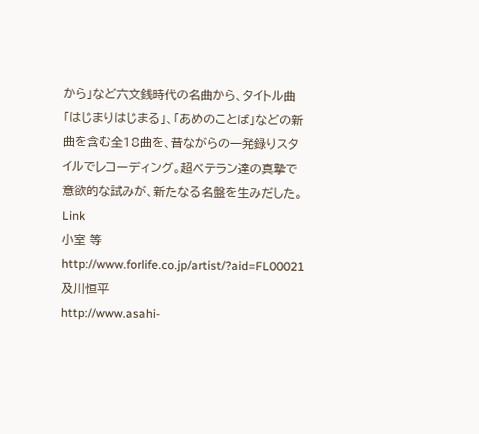から」など六文銭時代の名曲から、タイトル曲「はじまりはじまる」、「あめのことば」などの新曲を含む全18曲を、昔ながらの一発録りスタイルでレコーディング。超ベテラン達の真摯で意欲的な試みが、新たなる名盤を生みだした。
Link
小室 等
http://www.forlife.co.jp/artist/?aid=FL00021
及川恒平
http://www.asahi-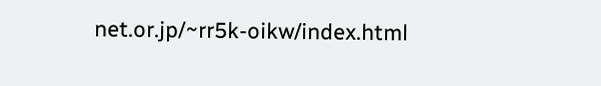net.or.jp/~rr5k-oikw/index.html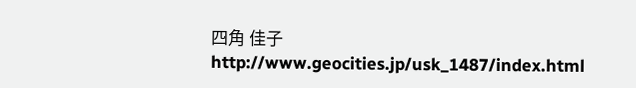四角 佳子
http://www.geocities.jp/usk_1487/index.html